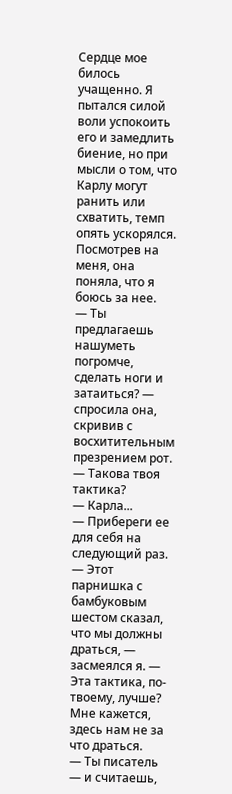Сердце мое билось учащенно. Я пытался силой воли успокоить его и замедлить биение, но при мысли о том, что Карлу могут ранить или схватить, темп опять ускорялся. Посмотрев на меня, она поняла, что я боюсь за нее.
— Ты предлагаешь нашуметь погромче, сделать ноги и затаиться? — спросила она, скривив с восхитительным презрением рот. — Такова твоя тактика?
— Карла...
— Прибереги ее для себя на следующий раз.
— Этот парнишка с бамбуковым шестом сказал, что мы должны драться, — засмеялся я. — Эта тактика, по-твоему, лучше? Мне кажется, здесь нам не за что драться.
— Ты писатель — и считаешь,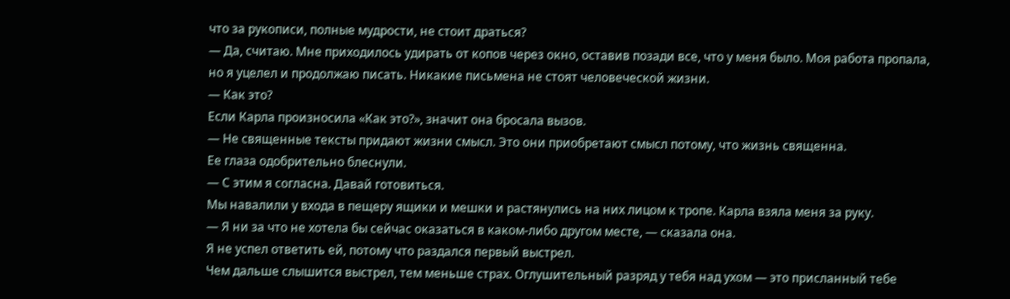что за рукописи, полные мудрости, не стоит драться?
— Да, считаю. Мне приходилось удирать от копов через окно, оставив позади все, что у меня было. Моя работа пропала, но я уцелел и продолжаю писать. Никакие письмена не стоят человеческой жизни.
— Как это?
Если Карла произносила «Как это?», значит она бросала вызов.
— Не священные тексты придают жизни смысл. Это они приобретают смысл потому, что жизнь священна.
Ее глаза одобрительно блеснули.
— С этим я согласна. Давай готовиться.
Мы навалили у входа в пещеру ящики и мешки и растянулись на них лицом к тропе. Карла взяла меня за руку.
— Я ни за что не хотела бы сейчас оказаться в каком-либо другом месте, — сказала она.
Я не успел ответить ей, потому что раздался первый выстрел.
Чем дальше слышится выстрел, тем меньше страх. Оглушительный разряд у тебя над ухом — это присланный тебе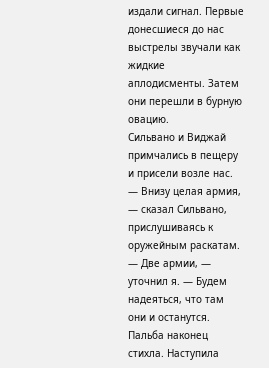издали сигнал. Первые донесшиеся до нас выстрелы звучали как жидкие аплодисменты. Затем они перешли в бурную овацию.
Сильвано и Виджай примчались в пещеру и присели возле нас.
— Внизу целая армия, — сказал Сильвано, прислушиваясь к оружейным раскатам.
— Две армии, — уточнил я. — Будем надеяться, что там они и останутся.
Пальба наконец стихла. Наступила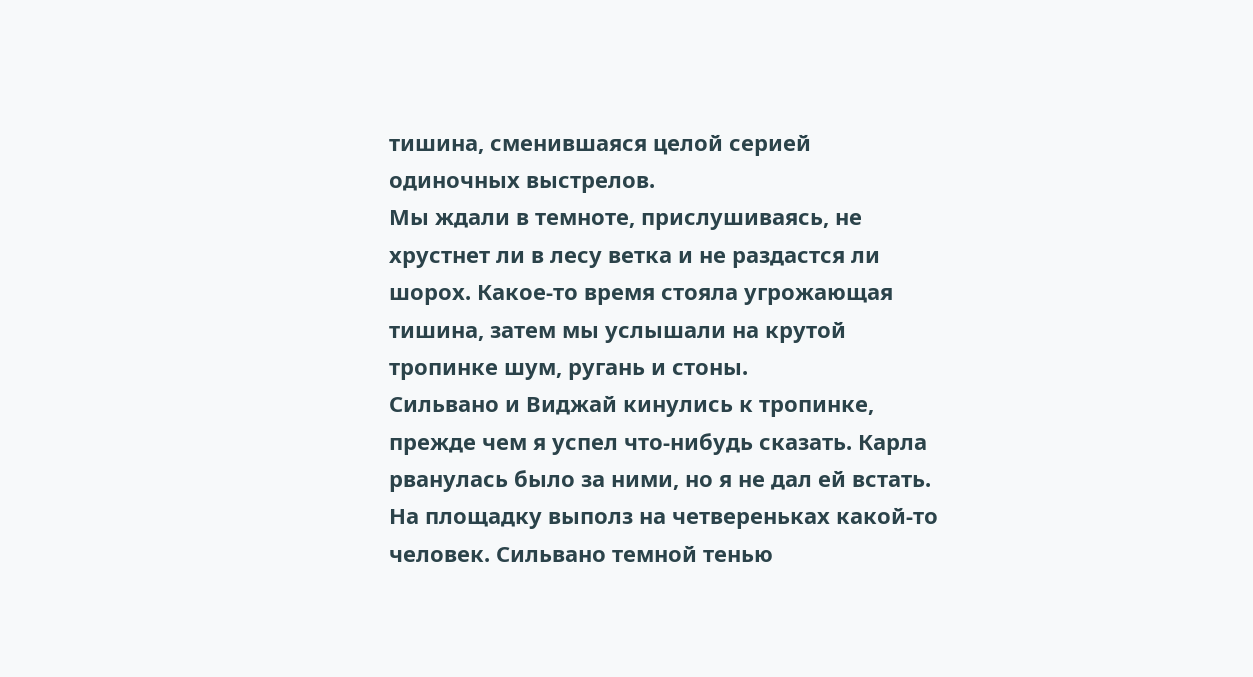тишина, сменившаяся целой серией одиночных выстрелов.
Мы ждали в темноте, прислушиваясь, не хрустнет ли в лесу ветка и не раздастся ли шорох. Какое-то время стояла угрожающая тишина, затем мы услышали на крутой тропинке шум, ругань и стоны.
Сильвано и Виджай кинулись к тропинке, прежде чем я успел что-нибудь сказать. Карла рванулась было за ними, но я не дал ей встать.
На площадку выполз на четвереньках какой-то человек. Сильвано темной тенью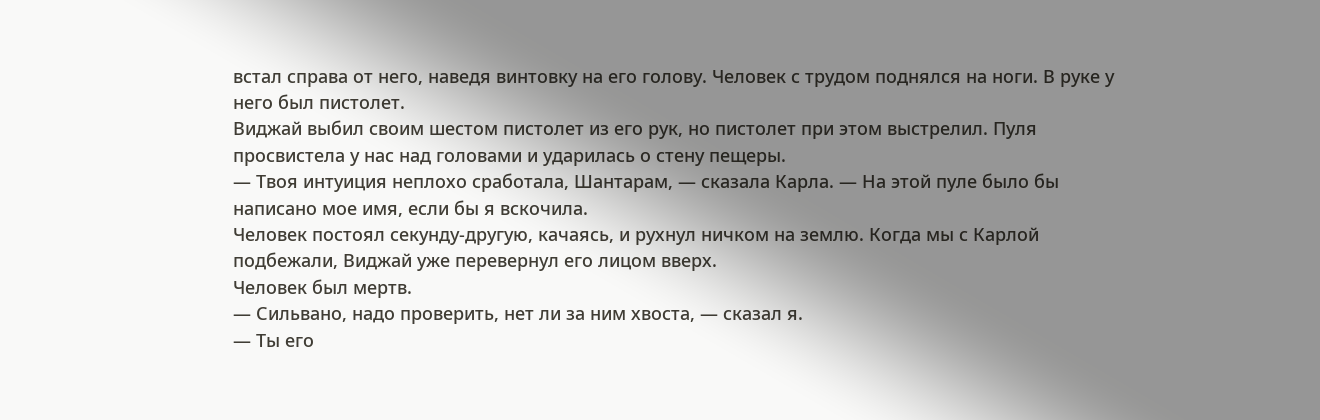встал справа от него, наведя винтовку на его голову. Человек с трудом поднялся на ноги. В руке у него был пистолет.
Виджай выбил своим шестом пистолет из его рук, но пистолет при этом выстрелил. Пуля просвистела у нас над головами и ударилась о стену пещеры.
— Твоя интуиция неплохо сработала, Шантарам, — сказала Карла. — На этой пуле было бы написано мое имя, если бы я вскочила.
Человек постоял секунду-другую, качаясь, и рухнул ничком на землю. Когда мы с Карлой подбежали, Виджай уже перевернул его лицом вверх.
Человек был мертв.
— Сильвано, надо проверить, нет ли за ним хвоста, — сказал я.
— Ты его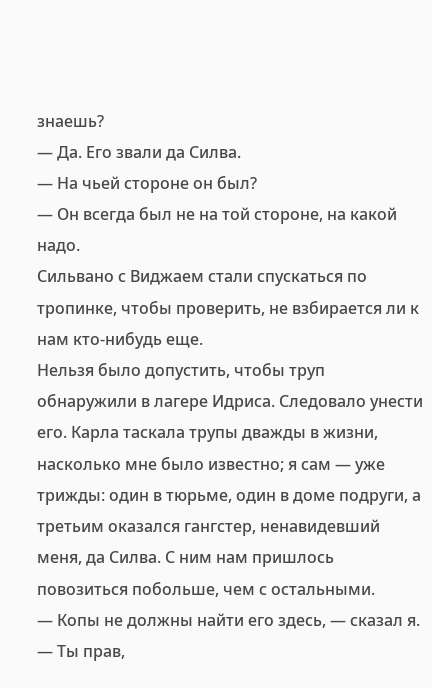знаешь?
— Да. Его звали да Силва.
— На чьей стороне он был?
— Он всегда был не на той стороне, на какой надо.
Сильвано с Виджаем стали спускаться по тропинке, чтобы проверить, не взбирается ли к нам кто-нибудь еще.
Нельзя было допустить, чтобы труп обнаружили в лагере Идриса. Следовало унести его. Карла таскала трупы дважды в жизни, насколько мне было известно; я сам — уже трижды: один в тюрьме, один в доме подруги, а третьим оказался гангстер, ненавидевший меня, да Силва. С ним нам пришлось повозиться побольше, чем с остальными.
— Копы не должны найти его здесь, — сказал я.
— Ты прав,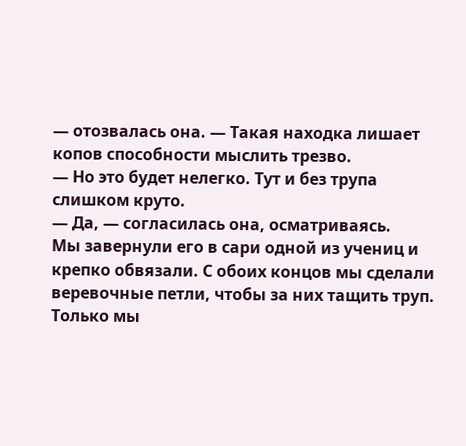— отозвалась она. — Такая находка лишает копов способности мыслить трезво.
— Но это будет нелегко. Тут и без трупа слишком круто.
— Да, — согласилась она, осматриваясь.
Мы завернули его в сари одной из учениц и крепко обвязали. С обоих концов мы сделали веревочные петли, чтобы за них тащить труп.
Только мы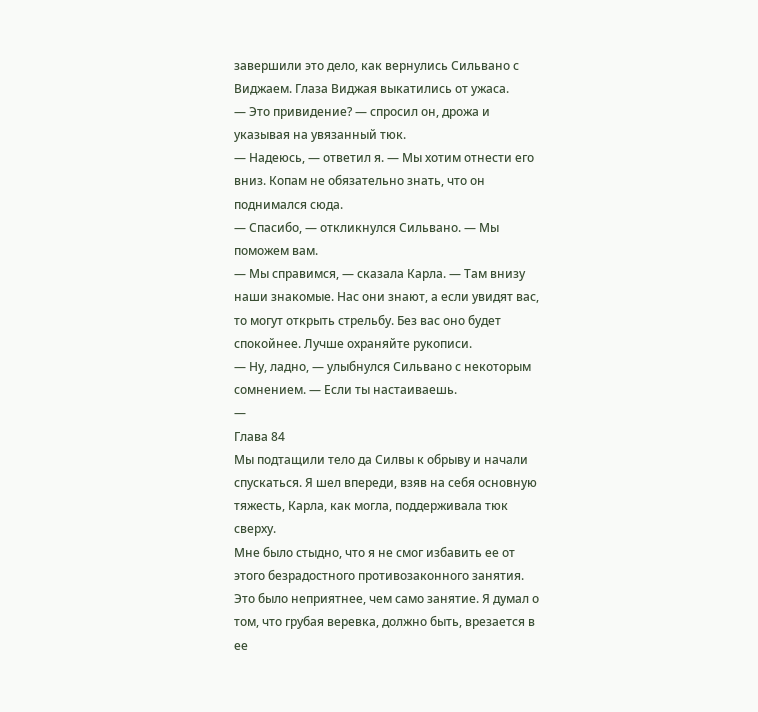завершили это дело, как вернулись Сильвано с Виджаем. Глаза Виджая выкатились от ужаса.
— Это привидение? — спросил он, дрожа и указывая на увязанный тюк.
— Надеюсь, — ответил я. — Мы хотим отнести его вниз. Копам не обязательно знать, что он поднимался сюда.
— Спасибо, — откликнулся Сильвано. — Мы поможем вам.
— Мы справимся, — сказала Карла. — Там внизу наши знакомые. Нас они знают, а если увидят вас, то могут открыть стрельбу. Без вас оно будет спокойнее. Лучше охраняйте рукописи.
— Ну, ладно, — улыбнулся Сильвано с некоторым сомнением. — Если ты настаиваешь.
—
Глава 84
Мы подтащили тело да Силвы к обрыву и начали спускаться. Я шел впереди, взяв на себя основную тяжесть, Карла, как могла, поддерживала тюк сверху.
Мне было стыдно, что я не смог избавить ее от этого безрадостного противозаконного занятия. Это было неприятнее, чем само занятие. Я думал о том, что грубая веревка, должно быть, врезается в ее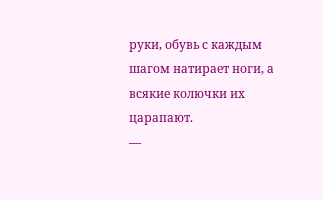руки, обувь с каждым шагом натирает ноги, а всякие колючки их царапают.
—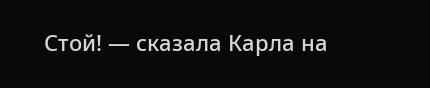Стой! — сказала Карла на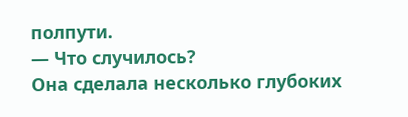полпути.
— Что случилось?
Она сделала несколько глубоких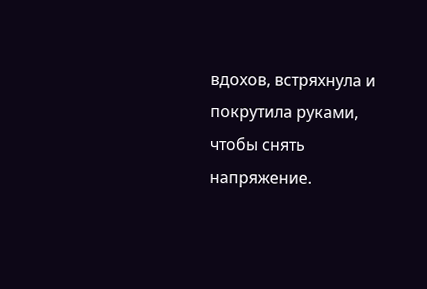вдохов, встряхнула и покрутила руками, чтобы снять напряжение.